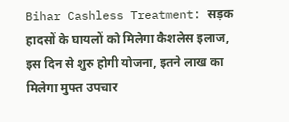Bihar Cashless Treatment: सड़क हादसों के घायलों को मिलेगा कैशलेस इलाज, इस दिन से शुरु होगी योजना, इतने लाख का मिलेगा मुफ्त उपचार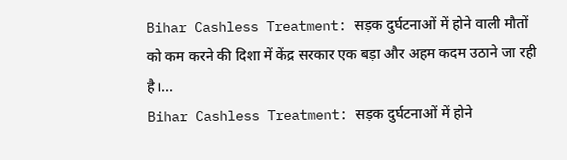Bihar Cashless Treatment: सड़क दुर्घटनाओं में होने वाली मौतों को कम करने की दिशा में केंद्र सरकार एक बड़ा और अहम कदम उठाने जा रही है।...
Bihar Cashless Treatment: सड़क दुर्घटनाओं में होने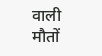वाली मौतों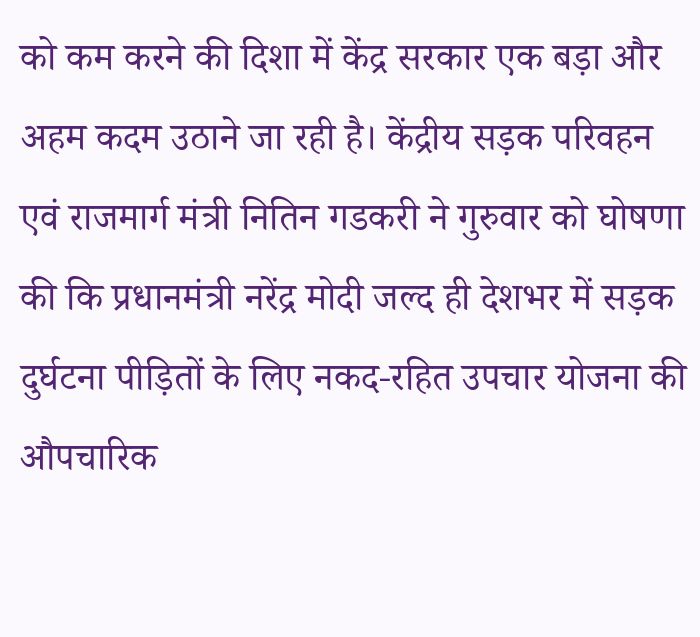को कम करने की दिशा में केंद्र सरकार एक बड़ा और अहम कदम उठाने जा रही है। केंद्रीय सड़क परिवहन एवं राजमार्ग मंत्री नितिन गडकरी ने गुरुवार को घोषणा की कि प्रधानमंत्री नरेंद्र मोदी जल्द ही देशभर में सड़क दुर्घटना पीड़ितों के लिए नकद-रहित उपचार योजना की औपचारिक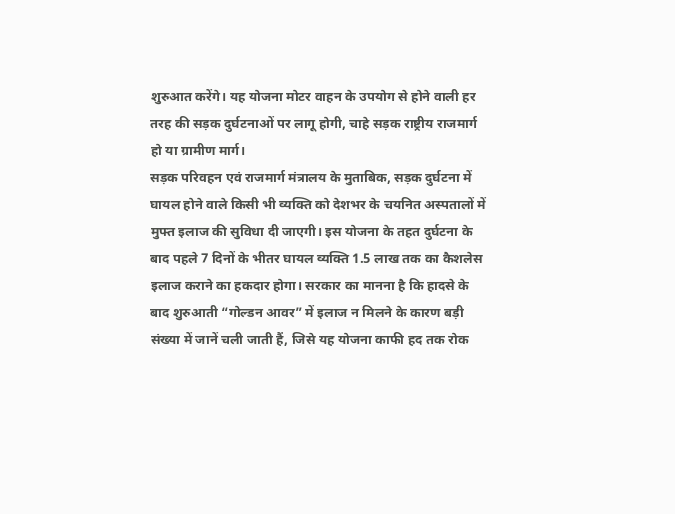शुरुआत करेंगे। यह योजना मोटर वाहन के उपयोग से होने वाली हर तरह की सड़क दुर्घटनाओं पर लागू होगी, चाहे सड़क राष्ट्रीय राजमार्ग हो या ग्रामीण मार्ग।
सड़क परिवहन एवं राजमार्ग मंत्रालय के मुताबिक, सड़क दुर्घटना में घायल होने वाले किसी भी व्यक्ति को देशभर के चयनित अस्पतालों में मुफ्त इलाज की सुविधा दी जाएगी। इस योजना के तहत दुर्घटना के बाद पहले 7 दिनों के भीतर घायल व्यक्ति 1.5 लाख तक का कैशलेस इलाज कराने का हकदार होगा। सरकार का मानना है कि हादसे के बाद शुरुआती “गोल्डन आवर” में इलाज न मिलने के कारण बड़ी संख्या में जानें चली जाती हैं, जिसे यह योजना काफी हद तक रोक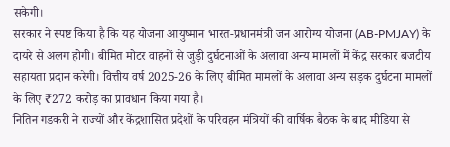सकेगी।
सरकार ने स्पष्ट किया है कि यह योजना आयुष्मान भारत-प्रधानमंत्री जन आरोग्य योजना (AB-PMJAY) के दायरे से अलग होगी। बीमित मोटर वाहनों से जुड़ी दुर्घटनाओं के अलावा अन्य मामलों में केंद्र सरकार बजटीय सहायता प्रदान करेगी। वित्तीय वर्ष 2025-26 के लिए बीमित मामलों के अलावा अन्य सड़क दुर्घटना मामलों के लिए ₹272 करोड़ का प्रावधान किया गया है।
नितिन गडकरी ने राज्यों और केंद्रशासित प्रदेशों के परिवहन मंत्रियों की वार्षिक बैठक के बाद मीडिया से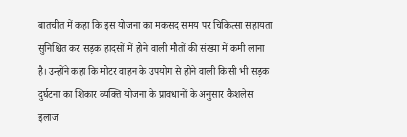बातचीत में कहा कि इस योजना का मकसद समय पर चिकित्सा सहायता सुनिश्चित कर सड़क हादसों में होने वाली मौतों की संख्या में कमी लाना है। उन्होंने कहा कि मोटर वाहन के उपयोग से होने वाली किसी भी सड़क दुर्घटना का शिकार व्यक्ति योजना के प्रावधानों के अनुसार कैशलेस इलाज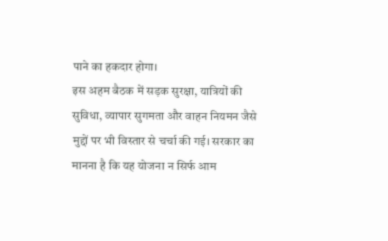पाने का हकदार होगा।
इस अहम बैठक में सड़क सुरक्षा, यात्रियों की सुविधा, व्यापार सुगमता और वाहन नियमन जैसे मुद्दों पर भी विस्तार से चर्चा की गई। सरकार का मानना है कि यह योजना न सिर्फ आम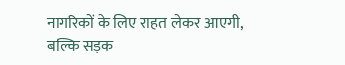नागरिकों के लिए राहत लेकर आएगी, बल्कि सड़क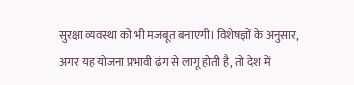सुरक्षा व्यवस्था को भी मजबूत बनाएगी। विशेषज्ञों के अनुसार, अगर यह योजना प्रभावी ढंग से लागू होती है, तो देश में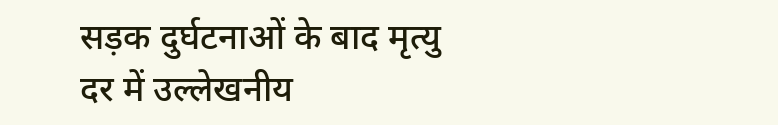सड़क दुर्घटनाओं के बाद मृत्यु दर में उल्लेखनीय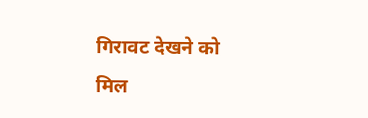गिरावट देखने को मिल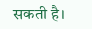सकती है।